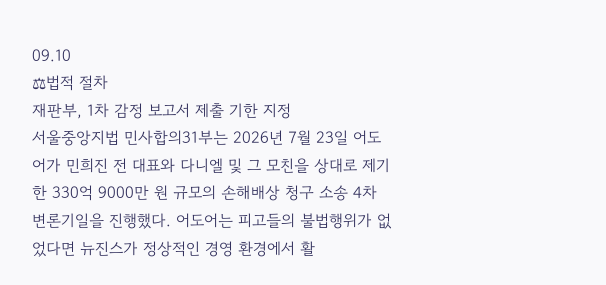09.10
⚖법적 절차
재판부, 1차 감정 보고서 제출 기한 지정
서울중앙지법 민사합의31부는 2026년 7월 23일 어도어가 민희진 전 대표와 다니엘 및 그 모친을 상대로 제기한 330억 9000만 원 규모의 손해배상 청구 소송 4차 변론기일을 진행했다. 어도어는 피고들의 불법행위가 없었다면 뉴진스가 정상적인 경영 환경에서 활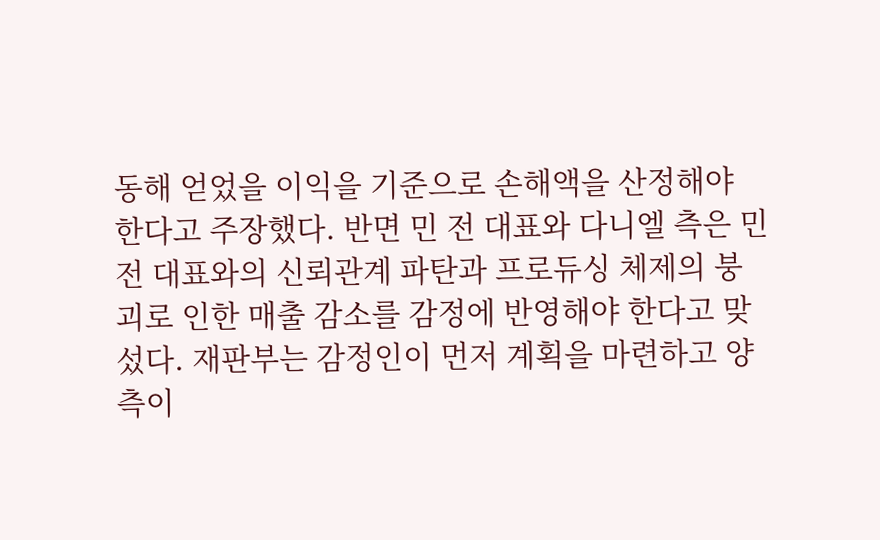동해 얻었을 이익을 기준으로 손해액을 산정해야 한다고 주장했다. 반면 민 전 대표와 다니엘 측은 민 전 대표와의 신뢰관계 파탄과 프로듀싱 체제의 붕괴로 인한 매출 감소를 감정에 반영해야 한다고 맞섰다. 재판부는 감정인이 먼저 계획을 마련하고 양측이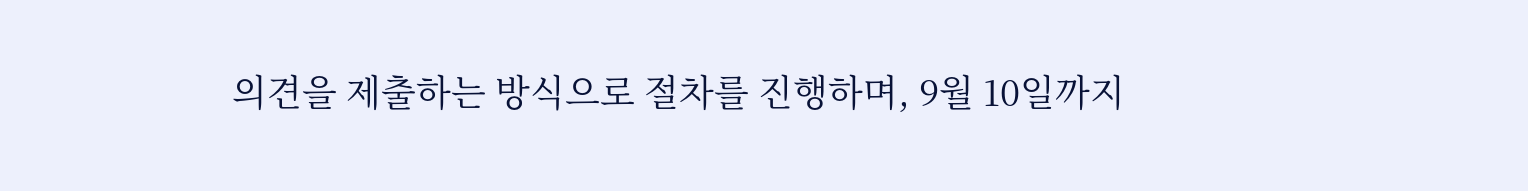의견을 제출하는 방식으로 절차를 진행하며, 9월 10일까지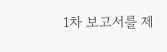1차 보고서를 제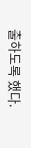출하도록 했다.